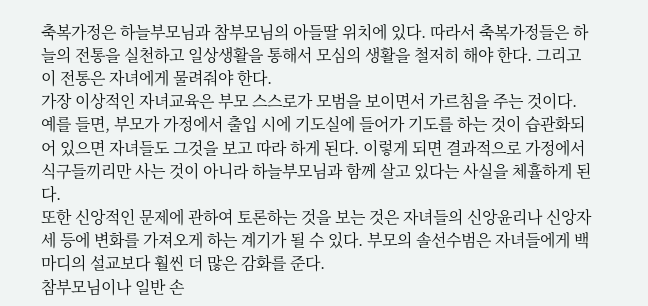축복가정은 하늘부모님과 참부모님의 아들딸 위치에 있다. 따라서 축복가정들은 하늘의 전통을 실천하고 일상생활을 통해서 모심의 생활을 철저히 해야 한다. 그리고 이 전통은 자녀에게 물려줘야 한다.
가장 이상적인 자녀교육은 부모 스스로가 모범을 보이면서 가르침을 주는 것이다. 예를 들면, 부모가 가정에서 출입 시에 기도실에 들어가 기도를 하는 것이 습관화되어 있으면 자녀들도 그것을 보고 따라 하게 된다. 이렇게 되면 결과적으로 가정에서 식구들끼리만 사는 것이 아니라 하늘부모님과 함께 살고 있다는 사실을 체휼하게 된다.
또한 신앙적인 문제에 관하여 토론하는 것을 보는 것은 자녀들의 신앙윤리나 신앙자세 등에 변화를 가져오게 하는 계기가 될 수 있다. 부모의 솔선수범은 자녀들에게 백 마디의 설교보다 훨씬 더 많은 감화를 준다.
참부모님이나 일반 손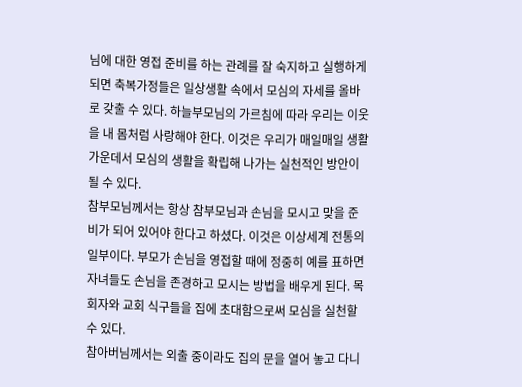님에 대한 영접 준비를 하는 관례를 잘 숙지하고 실행하게 되면 축복가정들은 일상생활 속에서 모심의 자세를 올바로 갖출 수 있다. 하늘부모님의 가르침에 따라 우리는 이웃을 내 몸처럼 사랑해야 한다. 이것은 우리가 매일매일 생활 가운데서 모심의 생활을 확립해 나가는 실천적인 방안이 될 수 있다.
참부모님께서는 항상 참부모님과 손님을 모시고 맞을 준비가 되어 있어야 한다고 하셨다. 이것은 이상세계 전통의 일부이다. 부모가 손님을 영접할 때에 정중히 예를 표하면 자녀들도 손님을 존경하고 모시는 방법을 배우게 된다. 목회자와 교회 식구들을 집에 초대함으로써 모심을 실천할 수 있다.
참아버님께서는 외출 중이라도 집의 문을 열어 놓고 다니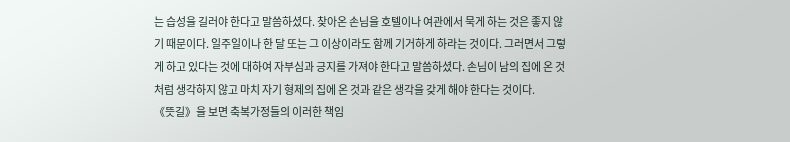는 습성을 길러야 한다고 말씀하셨다. 찾아온 손님을 호텔이나 여관에서 묵게 하는 것은 좋지 않기 때문이다. 일주일이나 한 달 또는 그 이상이라도 함께 기거하게 하라는 것이다. 그러면서 그렇게 하고 있다는 것에 대하여 자부심과 긍지를 가져야 한다고 말씀하셨다. 손님이 남의 집에 온 것처럼 생각하지 않고 마치 자기 형제의 집에 온 것과 같은 생각을 갖게 해야 한다는 것이다.
《뜻길》을 보면 축복가정들의 이러한 책임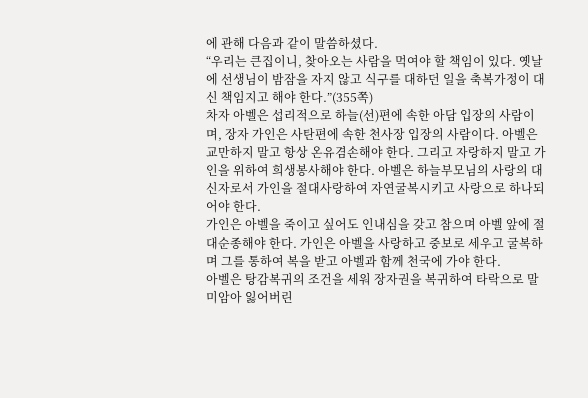에 관해 다음과 같이 말씀하셨다.
“우리는 큰집이니, 찾아오는 사람을 먹여야 할 책임이 있다. 옛날에 선생님이 밤잠을 자지 않고 식구를 대하던 일을 축복가정이 대신 책임지고 해야 한다.”(355쪽)
차자 아벨은 섭리적으로 하늘(선)편에 속한 아담 입장의 사람이며, 장자 가인은 사탄편에 속한 천사장 입장의 사람이다. 아벨은 교만하지 말고 항상 온유겸손해야 한다. 그리고 자랑하지 말고 가인을 위하여 희생봉사해야 한다. 아벨은 하늘부모님의 사랑의 대신자로서 가인을 절대사랑하여 자연굴복시키고 사랑으로 하나되어야 한다.
가인은 아벨을 죽이고 싶어도 인내심을 갖고 참으며 아벨 앞에 절대순종해야 한다. 가인은 아벨을 사랑하고 중보로 세우고 굴복하며 그를 통하여 복을 받고 아벨과 함께 천국에 가야 한다.
아벨은 탕감복귀의 조건을 세워 장자권을 복귀하여 타락으로 말미암아 잃어버린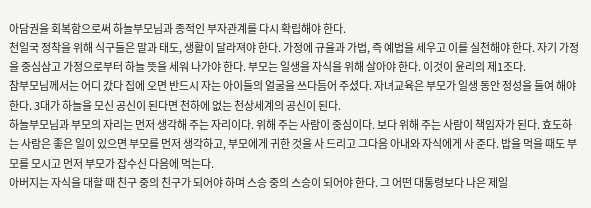아담권을 회복함으로써 하늘부모님과 종적인 부자관계를 다시 확립해야 한다.
천일국 정착을 위해 식구들은 말과 태도, 생활이 달라져야 한다. 가정에 규율과 가법, 즉 예법을 세우고 이를 실천해야 한다. 자기 가정을 중심삼고 가정으로부터 하늘 뜻을 세워 나가야 한다. 부모는 일생을 자식을 위해 살아야 한다. 이것이 윤리의 제1조다.
참부모님께서는 어디 갔다 집에 오면 반드시 자는 아이들의 얼굴을 쓰다듬어 주셨다. 자녀교육은 부모가 일생 동안 정성을 들여 해야 한다. 3대가 하늘을 모신 공신이 된다면 천하에 없는 천상세계의 공신이 된다.
하늘부모님과 부모의 자리는 먼저 생각해 주는 자리이다. 위해 주는 사람이 중심이다. 보다 위해 주는 사람이 책임자가 된다. 효도하는 사람은 좋은 일이 있으면 부모를 먼저 생각하고, 부모에게 귀한 것을 사 드리고 그다음 아내와 자식에게 사 준다. 밥을 먹을 때도 부모를 모시고 먼저 부모가 잡수신 다음에 먹는다.
아버지는 자식을 대할 때 친구 중의 친구가 되어야 하며 스승 중의 스승이 되어야 한다. 그 어떤 대통령보다 나은 제일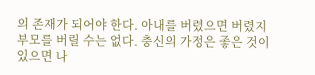의 존재가 되어야 한다. 아내를 버렸으면 버렸지 부모를 버릴 수는 없다. 충신의 가정은 좋은 것이 있으면 나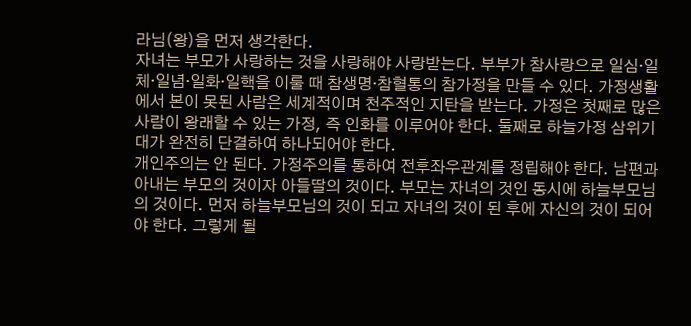라님(왕)을 먼저 생각한다.
자녀는 부모가 사랑하는 것을 사랑해야 사랑받는다. 부부가 참사랑으로 일심·일체·일념·일화·일핵을 이룰 때 참생명·참혈통의 참가정을 만들 수 있다. 가정생활에서 본이 못된 사람은 세계적이며 천주적인 지탄을 받는다. 가정은 첫째로 많은 사람이 왕래할 수 있는 가정, 즉 인화를 이루어야 한다. 둘째로 하늘가정 삼위기대가 완전히 단결하여 하나되어야 한다.
개인주의는 안 된다. 가정주의를 통하여 전후좌우관계를 정립해야 한다. 남편과 아내는 부모의 것이자 아들딸의 것이다. 부모는 자녀의 것인 동시에 하늘부모님의 것이다. 먼저 하늘부모님의 것이 되고 자녀의 것이 된 후에 자신의 것이 되어야 한다. 그렇게 될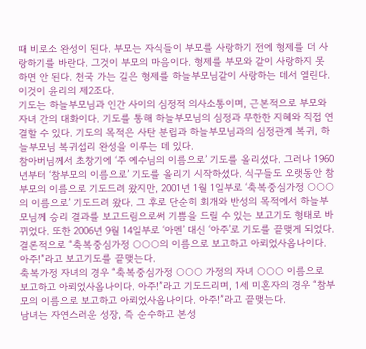때 비로소 완성이 된다. 부모는 자식들이 부모를 사랑하기 전에 형제를 더 사랑하기를 바란다. 그것이 부모의 마음이다. 형제를 부모와 같이 사랑하지 못하면 안 된다. 천국 가는 길은 형제를 하늘부모님같이 사랑하는 데서 열린다. 이것이 윤리의 제2조다.
기도는 하늘부모님과 인간 사이의 심정적 의사소통이며, 근본적으로 부모와 자녀 간의 대화이다. 기도를 통해 하늘부모님의 심정과 무한한 지혜와 직접 연결할 수 있다. 기도의 목적은 사탄 분립과 하늘부모님과의 심정관계 복귀, 하늘부모님 복귀섭리 완성을 이루는 데 있다.
참아버님께서 초창기에 ‘주 예수님의 이름으로’ 기도를 올리셨다. 그러나 1960년부터 ‘참부모의 이름으로’ 기도를 올리기 시작하셨다. 식구들도 오랫동안 참부모의 이름으로 기도드려 왔지만, 2001년 1월 1일부로 ‘축복중심가정 ○○○의 이름으로’ 기도드려 왔다. 그 후로 단순히 회개와 반성의 목적에서 하늘부모님께 승리 결과를 보고드림으로써 기쁨을 드릴 수 있는 보고기도 형태로 바뀌었다. 또한 2006년 9월 14일부로 ‘아멘’ 대신 ‘아주’로 기도를 끝맺게 되었다. 결론적으로 “축복중심가정 ○○○의 이름으로 보고하고 아뢰었사옵나이다. 아주!”라고 보고기도를 끝맺는다.
축복가정 자녀의 경우 “축복중심가정 ○○○ 가정의 자녀 ○○○ 이름으로 보고하고 아뢰었사옵나이다. 아주!”라고 기도드리며, 1세 미혼자의 경우 “참부모의 이름으로 보고하고 아뢰었사옵나이다. 아주!”라고 끝맺는다.
남녀는 자연스러운 성장, 즉 순수하고 본성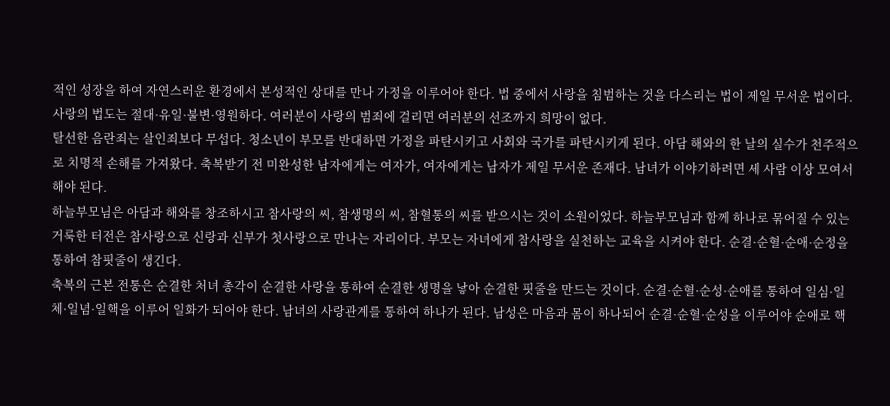적인 성장을 하여 자연스러운 환경에서 본성적인 상대를 만나 가정을 이루어야 한다. 법 중에서 사랑을 침범하는 것을 다스리는 법이 제일 무서운 법이다. 사랑의 법도는 절대·유일·불변·영원하다. 여러분이 사랑의 범죄에 걸리면 여러분의 선조까지 희망이 없다.
탈선한 음란죄는 살인죄보다 무섭다. 청소년이 부모를 반대하면 가정을 파탄시키고 사회와 국가를 파탄시키게 된다. 아담 해와의 한 날의 실수가 천주적으로 치명적 손해를 가져왔다. 축복받기 전 미완성한 남자에게는 여자가, 여자에게는 남자가 제일 무서운 존재다. 남녀가 이야기하려면 세 사람 이상 모여서 해야 된다.
하늘부모님은 아담과 해와를 창조하시고 참사랑의 씨, 참생명의 씨, 참혈통의 씨를 받으시는 것이 소원이었다. 하늘부모님과 함께 하나로 묶어질 수 있는 거룩한 터전은 참사랑으로 신랑과 신부가 첫사랑으로 만나는 자리이다. 부모는 자녀에게 참사랑을 실천하는 교육을 시켜야 한다. 순결·순혈·순애·순정을 통하여 참핏줄이 생긴다.
축복의 근본 전통은 순결한 처녀 총각이 순결한 사랑을 통하여 순결한 생명을 낳아 순결한 핏줄을 만드는 것이다. 순결·순혈·순성·순애를 통하여 일심·일체·일념·일핵을 이루어 일화가 되어야 한다. 남녀의 사랑관계를 통하여 하나가 된다. 남성은 마음과 몸이 하나되어 순결·순혈·순성을 이루어야 순애로 핵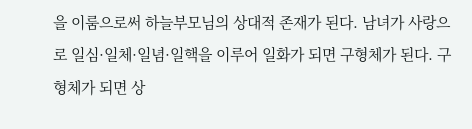을 이룸으로써 하늘부모님의 상대적 존재가 된다. 남녀가 사랑으로 일심·일체·일념·일핵을 이루어 일화가 되면 구형체가 된다. 구형체가 되면 상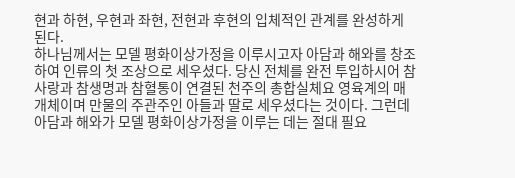현과 하현, 우현과 좌현, 전현과 후현의 입체적인 관계를 완성하게 된다.
하나님께서는 모델 평화이상가정을 이루시고자 아담과 해와를 창조하여 인류의 첫 조상으로 세우셨다. 당신 전체를 완전 투입하시어 참사랑과 참생명과 참혈통이 연결된 천주의 총합실체요 영육계의 매개체이며 만물의 주관주인 아들과 딸로 세우셨다는 것이다. 그런데 아담과 해와가 모델 평화이상가정을 이루는 데는 절대 필요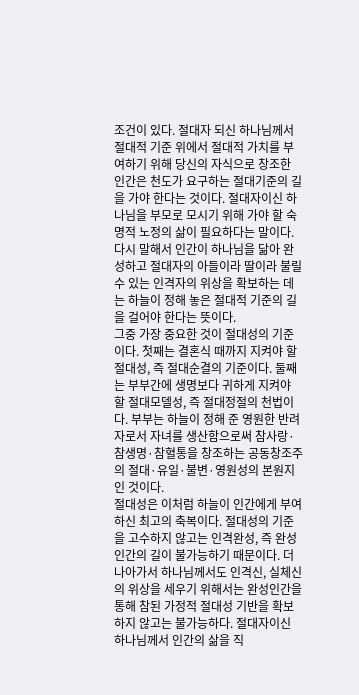조건이 있다. 절대자 되신 하나님께서 절대적 기준 위에서 절대적 가치를 부여하기 위해 당신의 자식으로 창조한 인간은 천도가 요구하는 절대기준의 길을 가야 한다는 것이다. 절대자이신 하나님을 부모로 모시기 위해 가야 할 숙명적 노정의 삶이 필요하다는 말이다. 다시 말해서 인간이 하나님을 닮아 완성하고 절대자의 아들이라 딸이라 불릴 수 있는 인격자의 위상을 확보하는 데는 하늘이 정해 놓은 절대적 기준의 길을 걸어야 한다는 뜻이다.
그중 가장 중요한 것이 절대성의 기준이다. 첫째는 결혼식 때까지 지켜야 할 절대성, 즉 절대순결의 기준이다. 둘째는 부부간에 생명보다 귀하게 지켜야 할 절대모델성, 즉 절대정절의 천법이다. 부부는 하늘이 정해 준 영원한 반려자로서 자녀를 생산함으로써 참사랑·참생명·참혈통을 창조하는 공동창조주의 절대·유일·불변·영원성의 본원지인 것이다.
절대성은 이처럼 하늘이 인간에게 부여하신 최고의 축복이다. 절대성의 기준을 고수하지 않고는 인격완성, 즉 완성인간의 길이 불가능하기 때문이다. 더 나아가서 하나님께서도 인격신, 실체신의 위상을 세우기 위해서는 완성인간을 통해 참된 가정적 절대성 기반을 확보하지 않고는 불가능하다. 절대자이신 하나님께서 인간의 삶을 직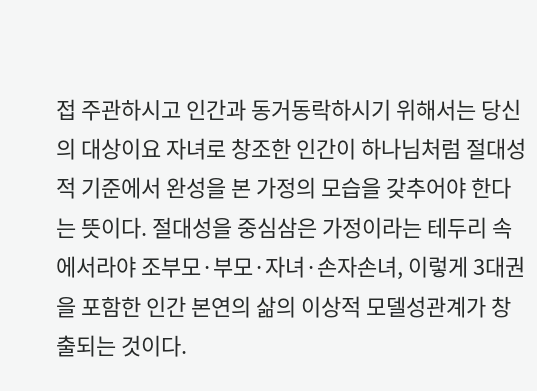접 주관하시고 인간과 동거동락하시기 위해서는 당신의 대상이요 자녀로 창조한 인간이 하나님처럼 절대성적 기준에서 완성을 본 가정의 모습을 갖추어야 한다는 뜻이다. 절대성을 중심삼은 가정이라는 테두리 속에서라야 조부모·부모·자녀·손자손녀, 이렇게 3대권을 포함한 인간 본연의 삶의 이상적 모델성관계가 창출되는 것이다.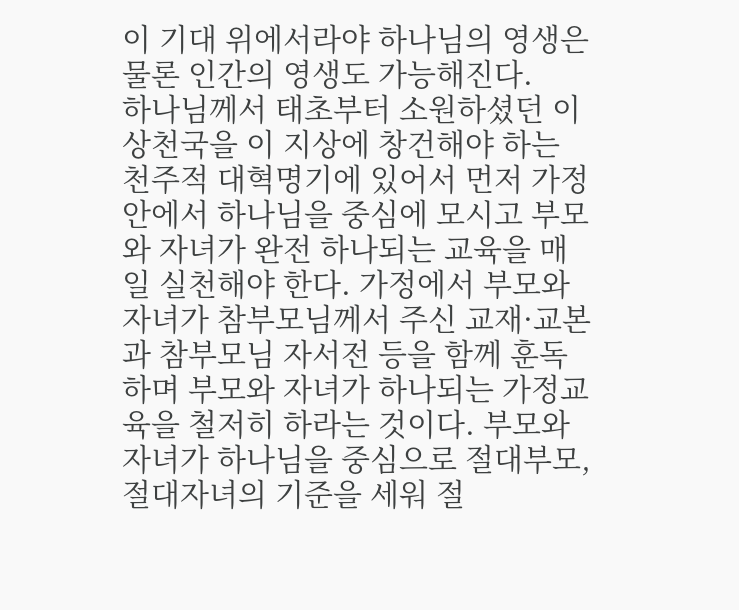이 기대 위에서라야 하나님의 영생은 물론 인간의 영생도 가능해진다.
하나님께서 태초부터 소원하셨던 이상천국을 이 지상에 창건해야 하는 천주적 대혁명기에 있어서 먼저 가정 안에서 하나님을 중심에 모시고 부모와 자녀가 완전 하나되는 교육을 매일 실천해야 한다. 가정에서 부모와 자녀가 참부모님께서 주신 교재·교본과 참부모님 자서전 등을 함께 훈독하며 부모와 자녀가 하나되는 가정교육을 철저히 하라는 것이다. 부모와 자녀가 하나님을 중심으로 절대부모, 절대자녀의 기준을 세워 절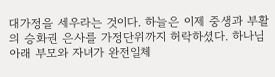대가정을 세우라는 것이다. 하늘은 이제 중생과 부활의 승화권 은사를 가정단위까지 허락하셨다. 하나님 아래 부모와 자녀가 완전일체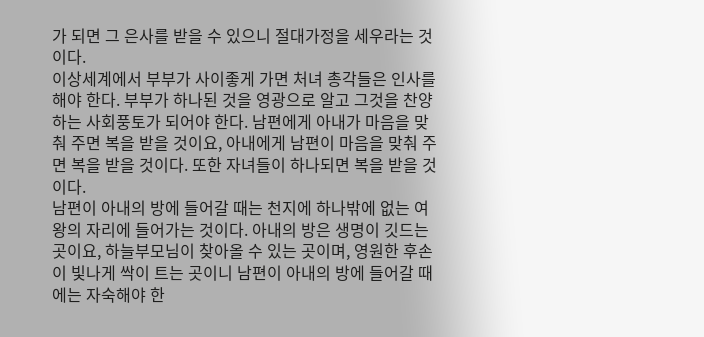가 되면 그 은사를 받을 수 있으니 절대가정을 세우라는 것이다.
이상세계에서 부부가 사이좋게 가면 처녀 총각들은 인사를 해야 한다. 부부가 하나된 것을 영광으로 알고 그것을 찬양하는 사회풍토가 되어야 한다. 남편에게 아내가 마음을 맞춰 주면 복을 받을 것이요, 아내에게 남편이 마음을 맞춰 주면 복을 받을 것이다. 또한 자녀들이 하나되면 복을 받을 것이다.
남편이 아내의 방에 들어갈 때는 천지에 하나밖에 없는 여왕의 자리에 들어가는 것이다. 아내의 방은 생명이 깃드는 곳이요, 하늘부모님이 찾아올 수 있는 곳이며, 영원한 후손이 빛나게 싹이 트는 곳이니 남편이 아내의 방에 들어갈 때에는 자숙해야 한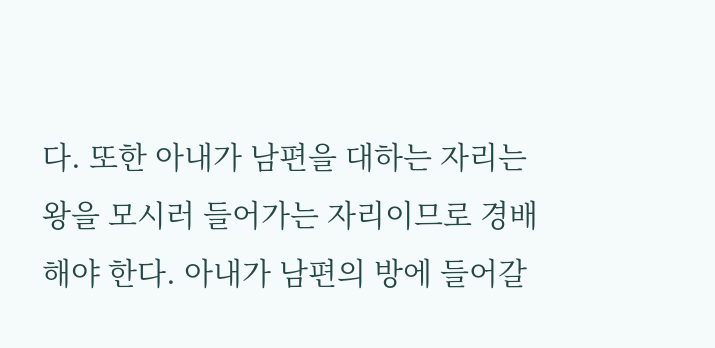다. 또한 아내가 남편을 대하는 자리는 왕을 모시러 들어가는 자리이므로 경배해야 한다. 아내가 남편의 방에 들어갈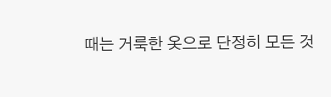때는 거룩한 옷으로 단정히 모든 것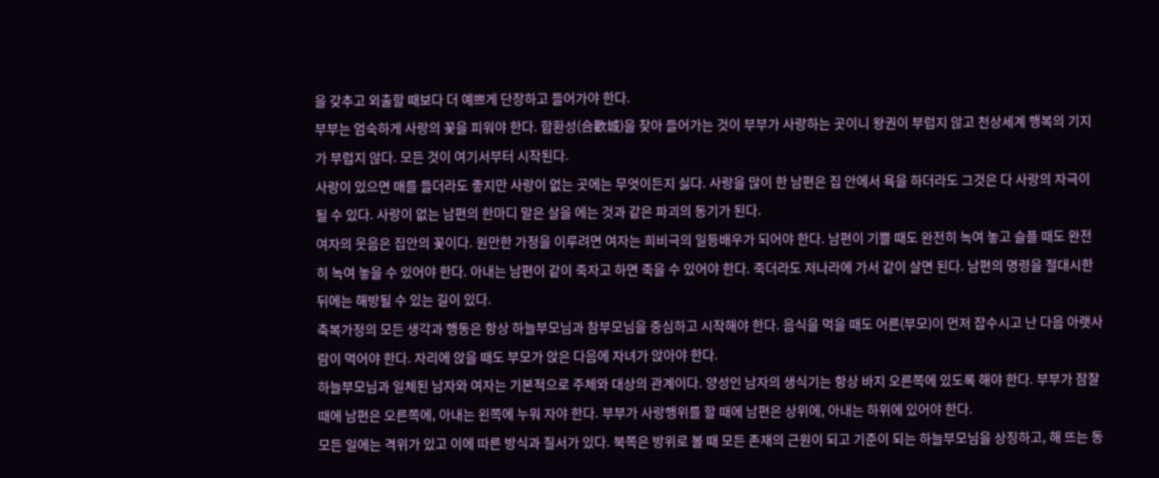을 갖추고 외출할 때보다 더 예쁘게 단장하고 들어가야 한다.
부부는 엄숙하게 사랑의 꽃을 피워야 한다. 합환성(合歡城)을 찾아 들어가는 것이 부부가 사랑하는 곳이니 왕권이 부럽지 않고 천상세계 행복의 기지가 부럽지 않다. 모든 것이 여기서부터 시작된다.
사랑이 있으면 매를 들더라도 좋지만 사랑이 없는 곳에는 무엇이든지 싫다. 사랑을 많이 한 남편은 집 안에서 욕을 하더라도 그것은 다 사랑의 자극이 될 수 있다. 사랑이 없는 남편의 한마디 말은 살을 에는 것과 같은 파괴의 동기가 된다.
여자의 웃음은 집안의 꽃이다. 원만한 가정을 이루려면 여자는 희비극의 일등배우가 되어야 한다. 남편이 기쁠 때도 완전히 녹여 놓고 슬플 때도 완전히 녹여 놓을 수 있어야 한다. 아내는 남편이 같이 죽자고 하면 죽을 수 있어야 한다. 죽더라도 저나라에 가서 같이 살면 된다. 남편의 명령을 절대시한 뒤에는 해방될 수 있는 길이 있다.
축복가정의 모든 생각과 행동은 항상 하늘부모님과 참부모님을 중심하고 시작해야 한다. 음식을 먹을 때도 어른(부모)이 먼저 잡수시고 난 다음 아랫사람이 먹어야 한다. 자리에 앉을 때도 부모가 앉은 다음에 자녀가 앉아야 한다.
하늘부모님과 일체된 남자와 여자는 기본적으로 주체와 대상의 관계이다. 양성인 남자의 생식기는 항상 바지 오른쪽에 있도록 해야 한다. 부부가 잠잘 때에 남편은 오른쪽에, 아내는 왼쪽에 누워 자야 한다. 부부가 사랑행위를 할 때에 남편은 상위에, 아내는 하위에 있어야 한다.
모든 일에는 격위가 있고 이에 따른 방식과 질서가 있다. 북쪽은 방위로 볼 때 모든 존재의 근원이 되고 기준이 되는 하늘부모님을 상징하고, 해 뜨는 동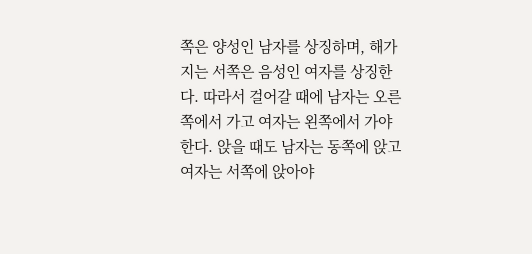쪽은 양성인 남자를 상징하며, 해가 지는 서쪽은 음성인 여자를 상징한다. 따라서 걸어갈 때에 남자는 오른쪽에서 가고 여자는 왼쪽에서 가야 한다. 앉을 때도 남자는 동쪽에 앉고 여자는 서쪽에 앉아야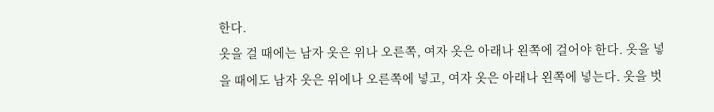한다.
옷을 걸 때에는 남자 옷은 위나 오른쪽, 여자 옷은 아래나 왼쪽에 걸어야 한다. 옷을 넣을 때에도 남자 옷은 위에나 오른쪽에 넣고, 여자 옷은 아래나 왼쪽에 넣는다. 옷을 벗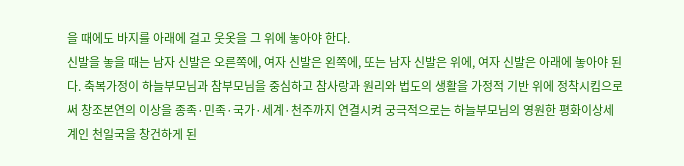을 때에도 바지를 아래에 걸고 웃옷을 그 위에 놓아야 한다.
신발을 놓을 때는 남자 신발은 오른쪽에, 여자 신발은 왼쪽에, 또는 남자 신발은 위에, 여자 신발은 아래에 놓아야 된다. 축복가정이 하늘부모님과 참부모님을 중심하고 참사랑과 원리와 법도의 생활을 가정적 기반 위에 정착시킴으로써 창조본연의 이상을 종족·민족·국가·세계·천주까지 연결시켜 궁극적으로는 하늘부모님의 영원한 평화이상세계인 천일국을 창건하게 된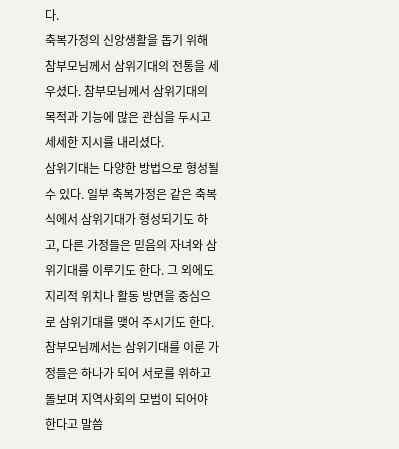다.
축복가정의 신앙생활을 돕기 위해 참부모님께서 삼위기대의 전통을 세우셨다. 참부모님께서 삼위기대의 목적과 기능에 많은 관심을 두시고 세세한 지시를 내리셨다.
삼위기대는 다양한 방법으로 형성될 수 있다. 일부 축복가정은 같은 축복식에서 삼위기대가 형성되기도 하고, 다른 가정들은 믿음의 자녀와 삼위기대를 이루기도 한다. 그 외에도 지리적 위치나 활동 방면을 중심으로 삼위기대를 맺어 주시기도 한다.
참부모님께서는 삼위기대를 이룬 가정들은 하나가 되어 서로를 위하고 돌보며 지역사회의 모범이 되어야 한다고 말씀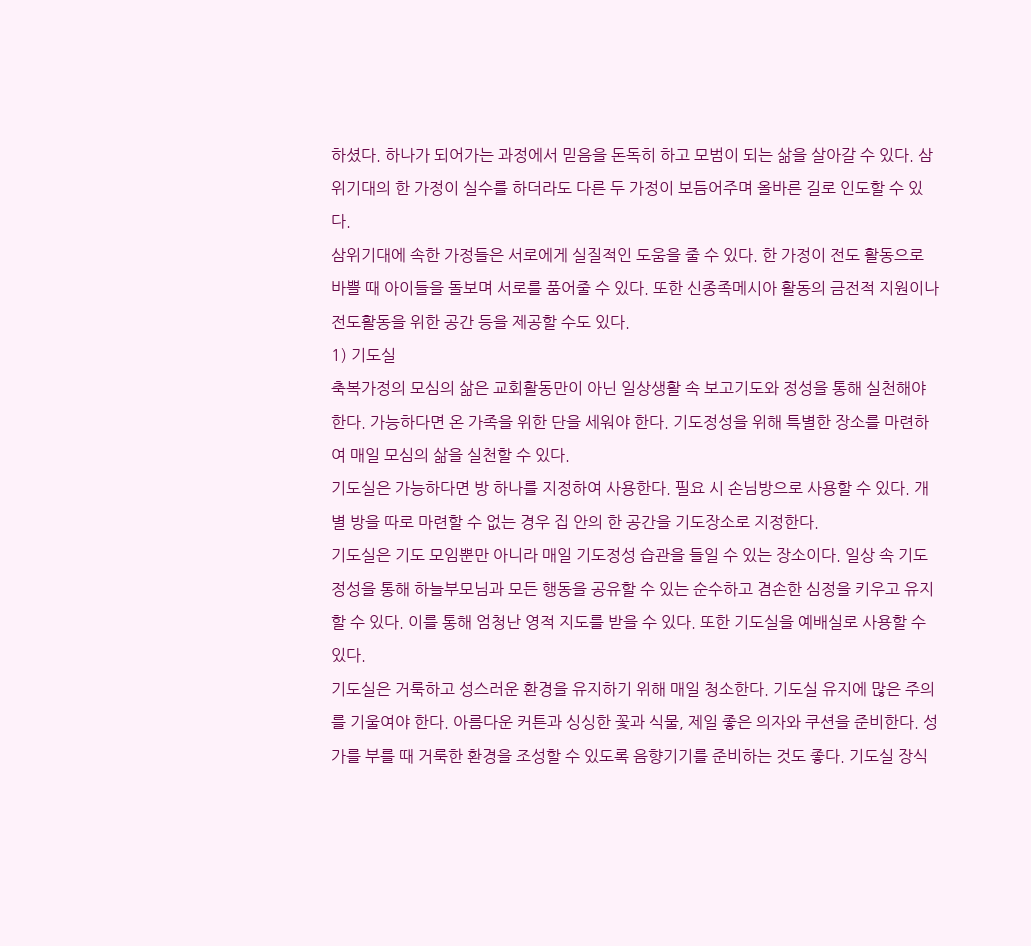하셨다. 하나가 되어가는 과정에서 믿음을 돈독히 하고 모범이 되는 삶을 살아갈 수 있다. 삼위기대의 한 가정이 실수를 하더라도 다른 두 가정이 보듬어주며 올바른 길로 인도할 수 있다.
삼위기대에 속한 가정들은 서로에게 실질적인 도움을 줄 수 있다. 한 가정이 전도 활동으로 바쁠 때 아이들을 돌보며 서로를 품어줄 수 있다. 또한 신종족메시아 활동의 금전적 지원이나 전도활동을 위한 공간 등을 제공할 수도 있다.
1) 기도실
축복가정의 모심의 삶은 교회활동만이 아닌 일상생활 속 보고기도와 정성을 통해 실천해야 한다. 가능하다면 온 가족을 위한 단을 세워야 한다. 기도정성을 위해 특별한 장소를 마련하여 매일 모심의 삶을 실천할 수 있다.
기도실은 가능하다면 방 하나를 지정하여 사용한다. 필요 시 손님방으로 사용할 수 있다. 개별 방을 따로 마련할 수 없는 경우 집 안의 한 공간을 기도장소로 지정한다.
기도실은 기도 모임뿐만 아니라 매일 기도정성 습관을 들일 수 있는 장소이다. 일상 속 기도정성을 통해 하늘부모님과 모든 행동을 공유할 수 있는 순수하고 겸손한 심정을 키우고 유지할 수 있다. 이를 통해 엄청난 영적 지도를 받을 수 있다. 또한 기도실을 예배실로 사용할 수 있다.
기도실은 거룩하고 성스러운 환경을 유지하기 위해 매일 청소한다. 기도실 유지에 많은 주의를 기울여야 한다. 아름다운 커튼과 싱싱한 꽃과 식물, 제일 좋은 의자와 쿠션을 준비한다. 성가를 부를 때 거룩한 환경을 조성할 수 있도록 음향기기를 준비하는 것도 좋다. 기도실 장식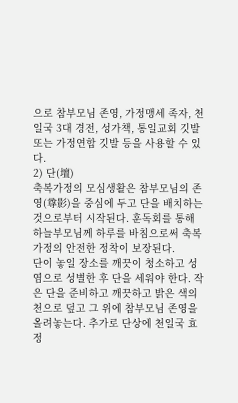으로 참부모님 존영, 가정맹세 족자, 천일국 3대 경전, 성가책, 통일교회 깃발 또는 가정연합 깃발 등을 사용할 수 있다.
2) 단(壇)
축복가정의 모심생활은 참부모님의 존영(尊影)을 중심에 두고 단을 배치하는 것으로부터 시작된다. 훈독회를 통해 하늘부모님께 하루를 바침으로써 축복가정의 안전한 정착이 보장된다.
단이 놓일 장소를 깨끗이 청소하고 성염으로 성별한 후 단을 세워야 한다. 작은 단을 준비하고 깨끗하고 밝은 색의 천으로 덮고 그 위에 참부모님 존영을 올려놓는다. 추가로 단상에 천일국 효정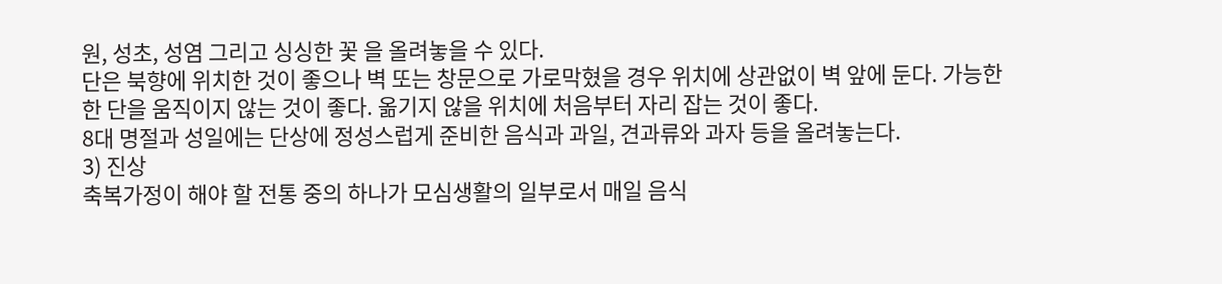원, 성초, 성염 그리고 싱싱한 꽃 을 올려놓을 수 있다.
단은 북향에 위치한 것이 좋으나 벽 또는 창문으로 가로막혔을 경우 위치에 상관없이 벽 앞에 둔다. 가능한 한 단을 움직이지 않는 것이 좋다. 옮기지 않을 위치에 처음부터 자리 잡는 것이 좋다.
8대 명절과 성일에는 단상에 정성스럽게 준비한 음식과 과일, 견과류와 과자 등을 올려놓는다.
3) 진상
축복가정이 해야 할 전통 중의 하나가 모심생활의 일부로서 매일 음식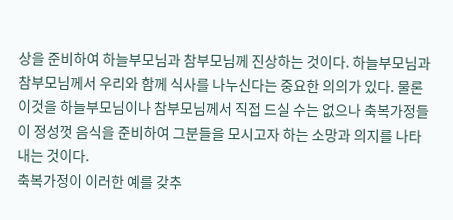상을 준비하여 하늘부모님과 참부모님께 진상하는 것이다. 하늘부모님과 참부모님께서 우리와 함께 식사를 나누신다는 중요한 의의가 있다. 물론 이것을 하늘부모님이나 참부모님께서 직접 드실 수는 없으나 축복가정들이 정성껏 음식을 준비하여 그분들을 모시고자 하는 소망과 의지를 나타내는 것이다.
축복가정이 이러한 예를 갖추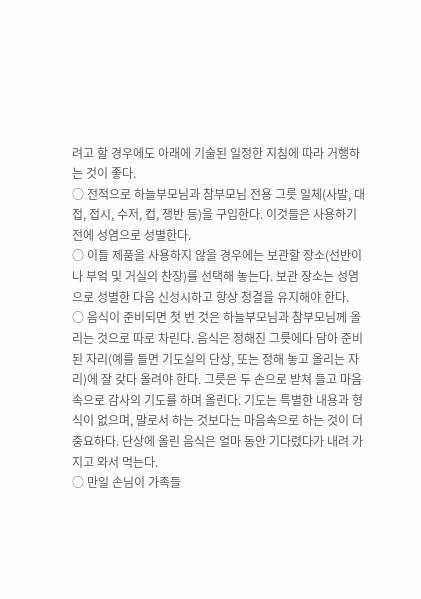려고 할 경우에도 아래에 기술된 일정한 지침에 따라 거행하는 것이 좋다.
○ 전적으로 하늘부모님과 참부모님 전용 그릇 일체(사발, 대접, 접시, 수저, 컵, 쟁반 등)을 구입한다. 이것들은 사용하기 전에 성염으로 성별한다.
○ 이들 제품을 사용하지 않을 경우에는 보관할 장소(선반이나 부엌 및 거실의 찬장)를 선택해 놓는다. 보관 장소는 성염으로 성별한 다음 신성시하고 항상 청결을 유지해야 한다.
○ 음식이 준비되면 첫 번 것은 하늘부모님과 참부모님께 올리는 것으로 따로 차린다. 음식은 정해진 그릇에다 담아 준비된 자리(예를 들면 기도실의 단상, 또는 정해 놓고 올리는 자리)에 잘 갖다 올려야 한다. 그릇은 두 손으로 받쳐 들고 마음속으로 감사의 기도를 하며 올린다. 기도는 특별한 내용과 형식이 없으며, 말로서 하는 것보다는 마음속으로 하는 것이 더 중요하다. 단상에 올린 음식은 얼마 동안 기다렸다가 내려 가지고 와서 먹는다.
○ 만일 손님이 가족들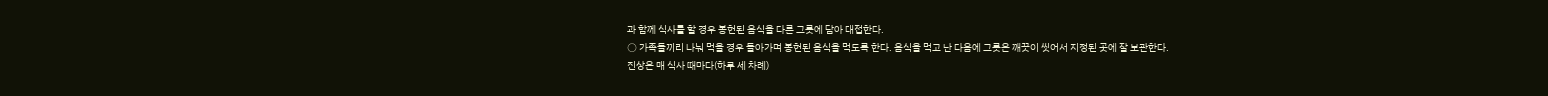과 함께 식사를 할 경우 봉헌된 음식을 다른 그릇에 담아 대접한다.
○ 가족들끼리 나눠 먹을 경우 돌아가며 봉헌된 음식을 먹도록 한다. 음식을 먹고 난 다음에 그릇은 깨끗이 씻어서 지정된 곳에 잘 보관한다.
진상은 매 식사 때마다(하루 세 차례)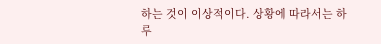하는 것이 이상적이다. 상황에 따라서는 하루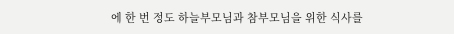에 한 번 정도 하늘부모님과 참부모님을 위한 식사를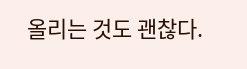올리는 것도 괜찮다.